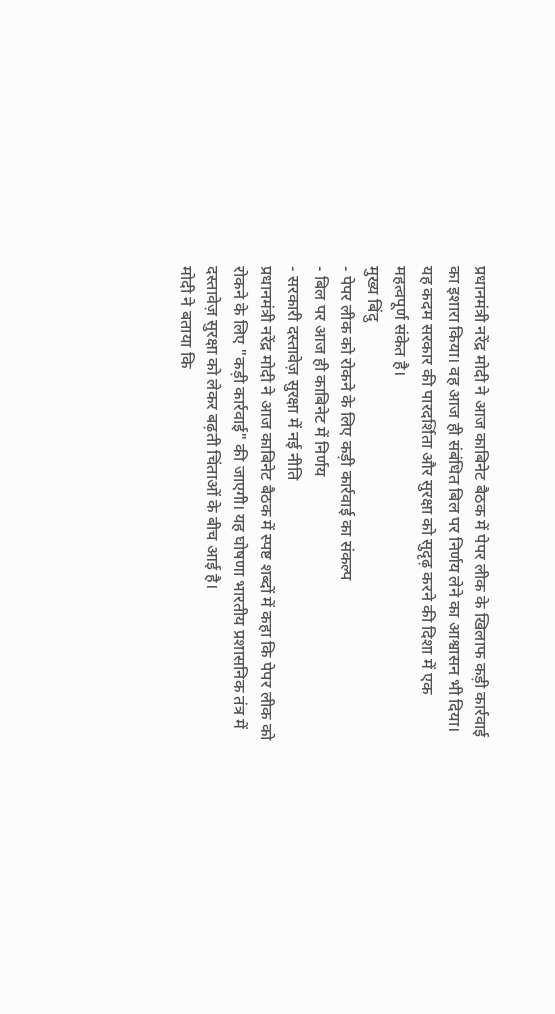प्रधानमंत्री नरेंद्र मोदी ने आज काबिनेट बैठक में पेपर लीक के खिलाफ कड़ी कार्रवाई का इशारा किया। वह आज ही संबंधित बिल पर निर्णय लेने का आश्वासन भी दिया। यह कदम सरकार की पारदर्शिता और सुरक्षा को सुदृढ़ करने की दिशा में एक महत्वपूर्ण संकेत है।
मुख्य बिंदु
- पेपर लीक को रोकने के लिए कड़ी कार्रवाई का संकल्प
- बिल पर आज ही काबिनेट में निर्णय
- सरकारी दस्तावेज़ सुरक्षा में नई नीति
प्रधानमंत्री नरेंद्र मोदी ने आज काबिनेट बैठक में स्पष्ट शब्दों में कहा कि पेपर लीक को रोकने के लिए "कड़ी कार्रवाई" की जाएगी। यह घोषणा भारतीय प्रशासनिक तंत्र में दस्तावेज़ सुरक्षा को लेकर बढ़ती चिंताओं के बीच आई है।
मोदी ने बताया कि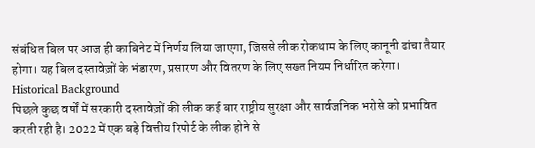संबंधित बिल पर आज ही काबिनेट में निर्णय लिया जाएगा, जिससे लीक रोकथाम के लिए कानूनी ढांचा तैयार होगा। यह बिल दस्तावेज़ों के भंडारण, प्रसारण और वितरण के लिए सख्त नियम निर्धारित करेगा।
Historical Background
पिछले कुछ वर्षों में सरकारी दस्तावेज़ों की लीक कई बार राष्ट्रीय सुरक्षा और सार्वजनिक भरोसे को प्रभावित करती रही है। 2022 में एक बड़े वित्तीय रिपोर्ट के लीक होने से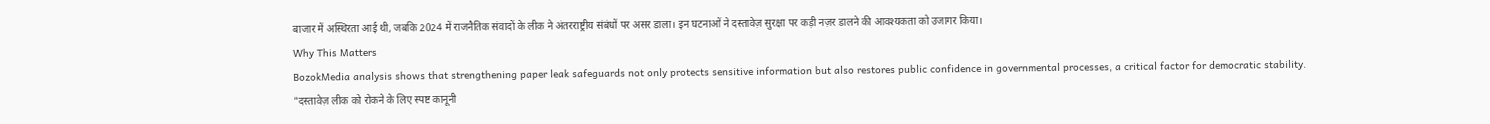बाजार में अस्थिरता आई थी, जबकि 2024 में राजनैतिक संवादों के लीक ने अंतरराष्ट्रीय संबंधों पर असर डाला। इन घटनाओं ने दस्तावेज़ सुरक्षा पर कड़ी नज़र डालने की आवश्यकता को उजागर किया।
Why This Matters
BozokMedia analysis shows that strengthening paper leak safeguards not only protects sensitive information but also restores public confidence in governmental processes, a critical factor for democratic stability.
"दस्तावेज़ लीक को रोकने के लिए स्पष्ट कानूनी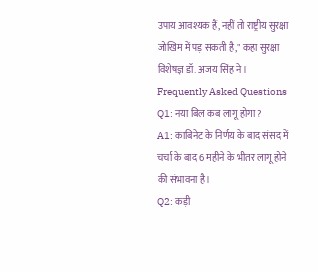उपाय आवश्यक हैं, नहीं तो राष्ट्रीय सुरक्षा जोखिम में पड़ सकती है," कहा सुरक्षा विशेषज्ञ डॉ. अजय सिंह ने।
Frequently Asked Questions
Q1: नया बिल कब लागू होगा?
A1: काबिनेट के निर्णय के बाद संसद में चर्चा के बाद 6 महीने के भीतर लागू होने की संभावना है।
Q2: कड़ी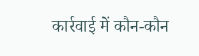कार्रवाई में कौन-कौन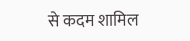से कदम शामिल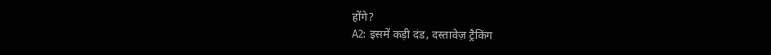होंगे?
A2: इसमें कड़ी दंड, दस्तावेज़ ट्रैकिंग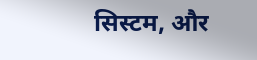सिस्टम, और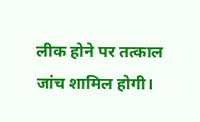लीक होने पर तत्काल जांच शामिल होगी।